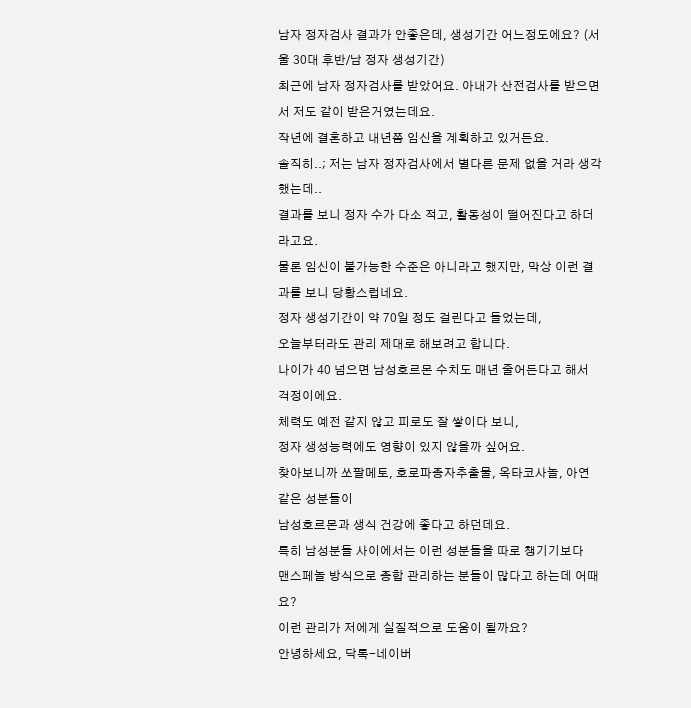남자 정자검사 결과가 안좋은데, 생성기간 어느정도에요? (서울 30대 후반/남 정자 생성기간)
최근에 남자 정자검사를 받았어요. 아내가 산전검사를 받으면서 저도 같이 받은거였는데요.
작년에 결혼하고 내년쯤 임신을 계획하고 있거든요.
솔직히..; 저는 남자 정자검사에서 별다른 문제 없을 거라 생각했는데..
결과를 보니 정자 수가 다소 적고, 활동성이 떨어진다고 하더라고요.
물론 임신이 불가능한 수준은 아니라고 했지만, 막상 이런 결과를 보니 당황스럽네요.
정자 생성기간이 약 70일 정도 걸린다고 들었는데,
오늘부터라도 관리 제대로 해보려고 합니다.
나이가 40 넘으면 남성호르몬 수치도 매년 줄어든다고 해서 걱정이에요.
체력도 예전 같지 않고 피로도 잘 쌓이다 보니,
정자 생성능력에도 영향이 있지 않을까 싶어요.
찾아보니까 쏘팔메토, 호로파종자추출물, 옥타코사놀, 아연 같은 성분들이
남성호르몬과 생식 건강에 좋다고 하던데요.
특히 남성분들 사이에서는 이런 성분들을 따로 챙기기보다
맨스페놀 방식으로 종합 관리하는 분들이 많다고 하는데 어때요?
이런 관리가 저에게 실질적으로 도움이 될까요?
안녕하세요, 닥톡-네이버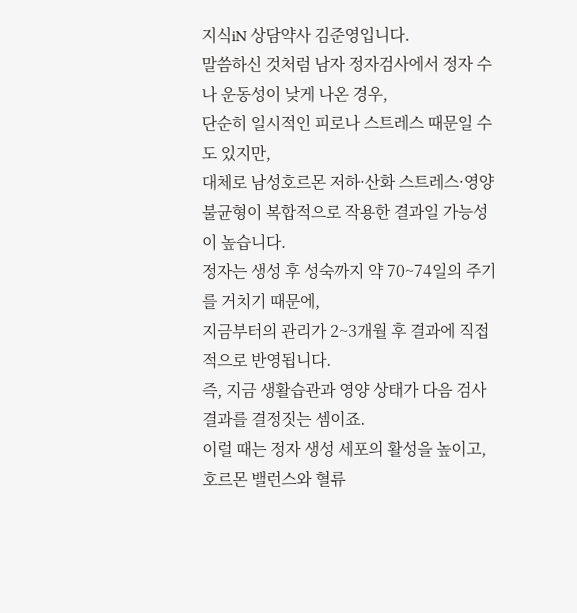지식iN 상담약사 김준영입니다.
말씀하신 것처럼 남자 정자검사에서 정자 수나 운동성이 낮게 나온 경우,
단순히 일시적인 피로나 스트레스 때문일 수도 있지만,
대체로 남성호르몬 저하·산화 스트레스·영양 불균형이 복합적으로 작용한 결과일 가능성이 높습니다.
정자는 생성 후 성숙까지 약 70~74일의 주기를 거치기 때문에,
지금부터의 관리가 2~3개월 후 결과에 직접적으로 반영됩니다.
즉, 지금 생활습관과 영양 상태가 다음 검사 결과를 결정짓는 셈이죠.
이럴 때는 정자 생성 세포의 활성을 높이고,
호르몬 밸런스와 혈류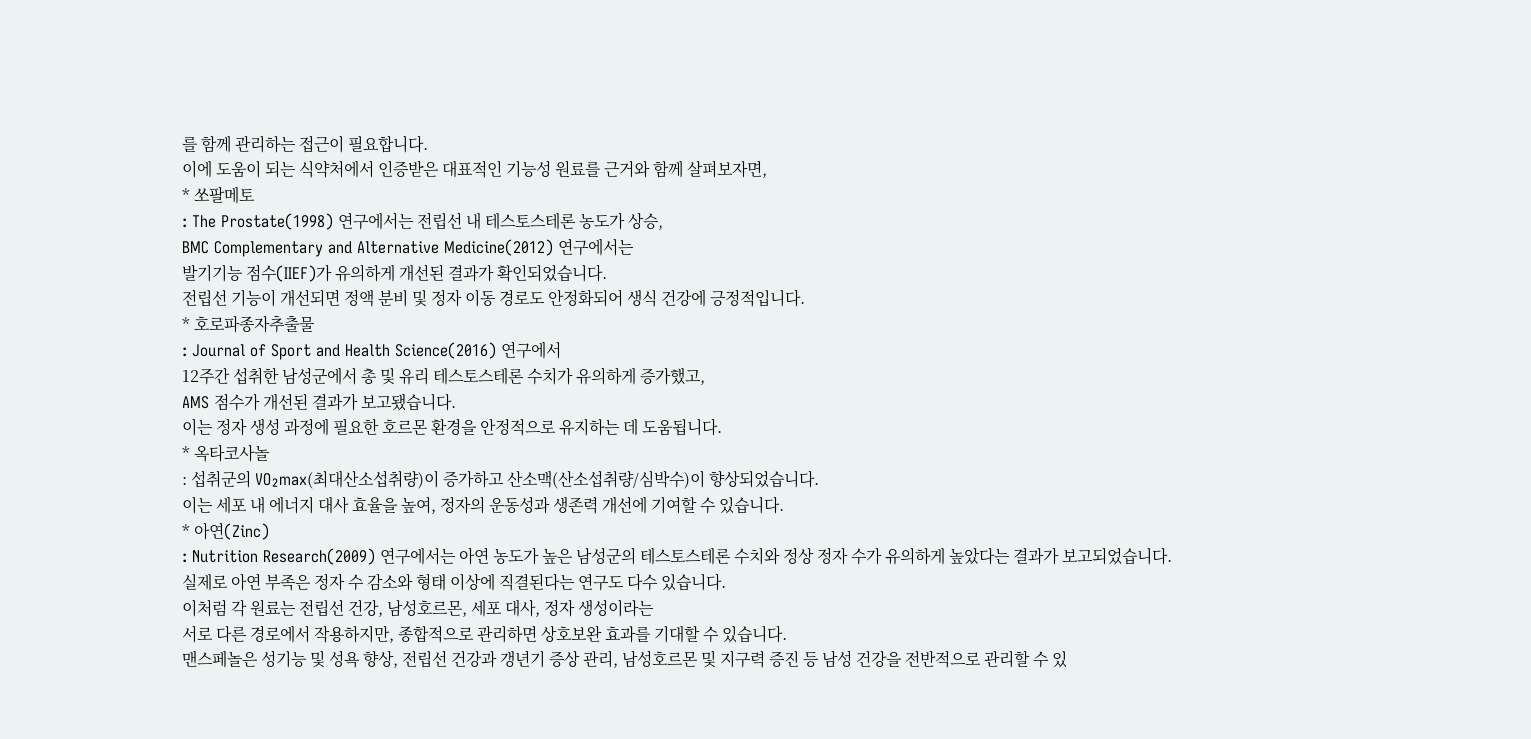를 함께 관리하는 접근이 필요합니다.
이에 도움이 되는 식약처에서 인증받은 대표적인 기능성 원료를 근거와 함께 살펴보자면,
* 쏘팔메토
: The Prostate(1998) 연구에서는 전립선 내 테스토스테론 농도가 상승,
BMC Complementary and Alternative Medicine(2012) 연구에서는
발기기능 점수(IIEF)가 유의하게 개선된 결과가 확인되었습니다.
전립선 기능이 개선되면 정액 분비 및 정자 이동 경로도 안정화되어 생식 건강에 긍정적입니다.
* 호로파종자추출물
: Journal of Sport and Health Science(2016) 연구에서
12주간 섭취한 남성군에서 총 및 유리 테스토스테론 수치가 유의하게 증가했고,
AMS 점수가 개선된 결과가 보고됐습니다.
이는 정자 생성 과정에 필요한 호르몬 환경을 안정적으로 유지하는 데 도움됩니다.
* 옥타코사놀
: 섭취군의 VO₂max(최대산소섭취량)이 증가하고 산소맥(산소섭취량/심박수)이 향상되었습니다.
이는 세포 내 에너지 대사 효율을 높여, 정자의 운동성과 생존력 개선에 기여할 수 있습니다.
* 아연(Zinc)
: Nutrition Research(2009) 연구에서는 아연 농도가 높은 남성군의 테스토스테론 수치와 정상 정자 수가 유의하게 높았다는 결과가 보고되었습니다.
실제로 아연 부족은 정자 수 감소와 형태 이상에 직결된다는 연구도 다수 있습니다.
이처럼 각 원료는 전립선 건강, 남성호르몬, 세포 대사, 정자 생성이라는
서로 다른 경로에서 작용하지만, 종합적으로 관리하면 상호보완 효과를 기대할 수 있습니다.
맨스페놀은 성기능 및 성욕 향상, 전립선 건강과 갱년기 증상 관리, 남성호르몬 및 지구력 증진 등 남성 건강을 전반적으로 관리할 수 있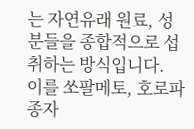는 자연유래 원료, 성분들을 종합적으로 섭취하는 방식입니다.
이를 쏘팔메토, 호로파종자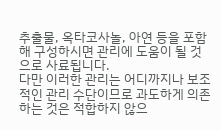추출물, 옥타코사놀, 아연 등을 포함해 구성하시면 관리에 도움이 될 것으로 사료됩니다.
다만 이러한 관리는 어디까지나 보조적인 관리 수단이므로 과도하게 의존하는 것은 적합하지 않으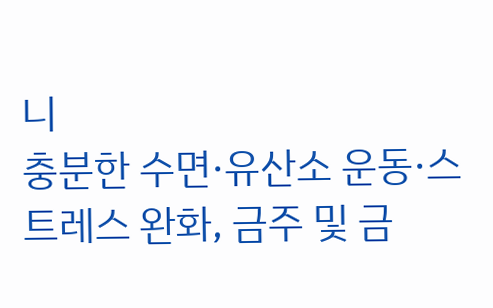니
충분한 수면·유산소 운동·스트레스 완화, 금주 및 금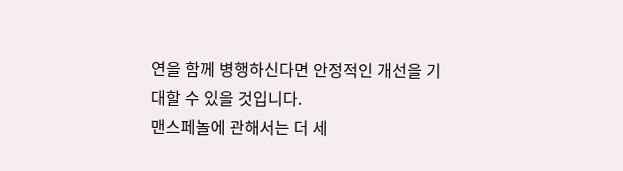연을 함께 병행하신다면 안정적인 개선을 기대할 수 있을 것입니다.
맨스페놀에 관해서는 더 세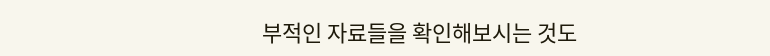부적인 자료들을 확인해보시는 것도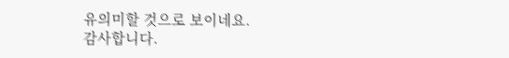유의미할 것으로 보이네요.
감사합니다.